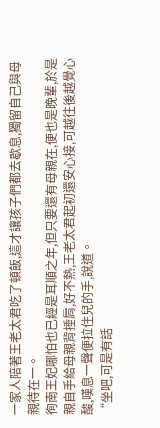一家人陪著王老太君吃了頓飯,這才讓孩子們都去歇息,獨留自己與母親待在一。
徇南王妃哪怕也已經是耳順之年,但只要還有母親在,便也是晚輩,於是親自手給母親背捶肩,好不熱,王老太君起初還安心接,可越往後越覺心酸,嘆息一聲便拉住兒的手,說道。
“坐吧,可是有話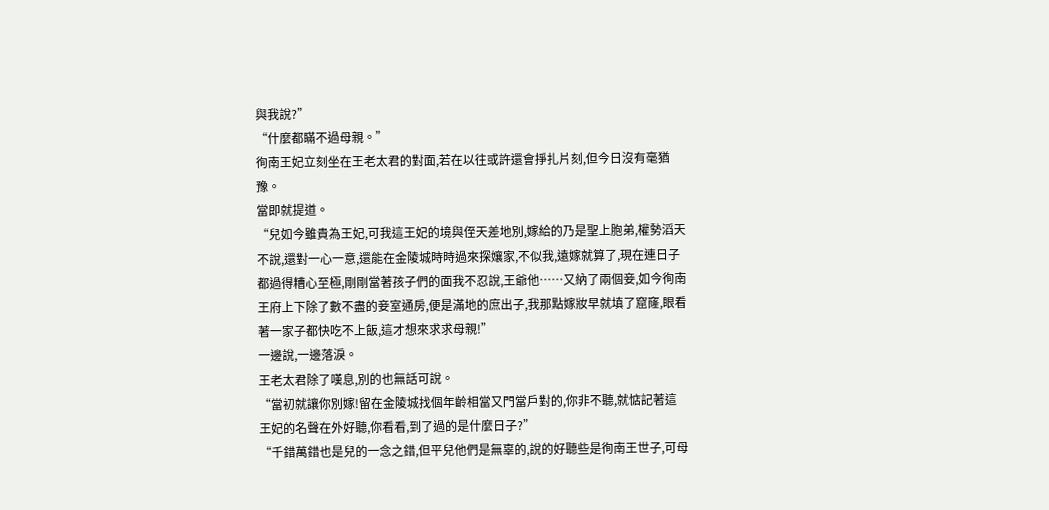與我說?”
“什麼都瞞不過母親。”
徇南王妃立刻坐在王老太君的對面,若在以往或許還會掙扎片刻,但今日沒有毫猶豫。
當即就提道。
“兒如今雖貴為王妃,可我這王妃的境與侄天差地別,嫁給的乃是聖上胞弟,權勢滔天不說,還對一心一意,還能在金陵城時時過來探孃家,不似我,遠嫁就算了,現在連日子都過得糟心至極,剛剛當著孩子們的面我不忍說,王爺他……又納了兩個妾,如今徇南王府上下除了數不盡的妾室通房,便是滿地的庶出子,我那點嫁妝早就填了窟窿,眼看著一家子都快吃不上飯,這才想來求求母親!”
一邊說,一邊落淚。
王老太君除了嘆息,別的也無話可說。
“當初就讓你別嫁!留在金陵城找個年齡相當又門當戶對的,你非不聽,就惦記著這王妃的名聲在外好聽,你看看,到了過的是什麼日子?”
“千錯萬錯也是兒的一念之錯,但平兒他們是無辜的,說的好聽些是徇南王世子,可母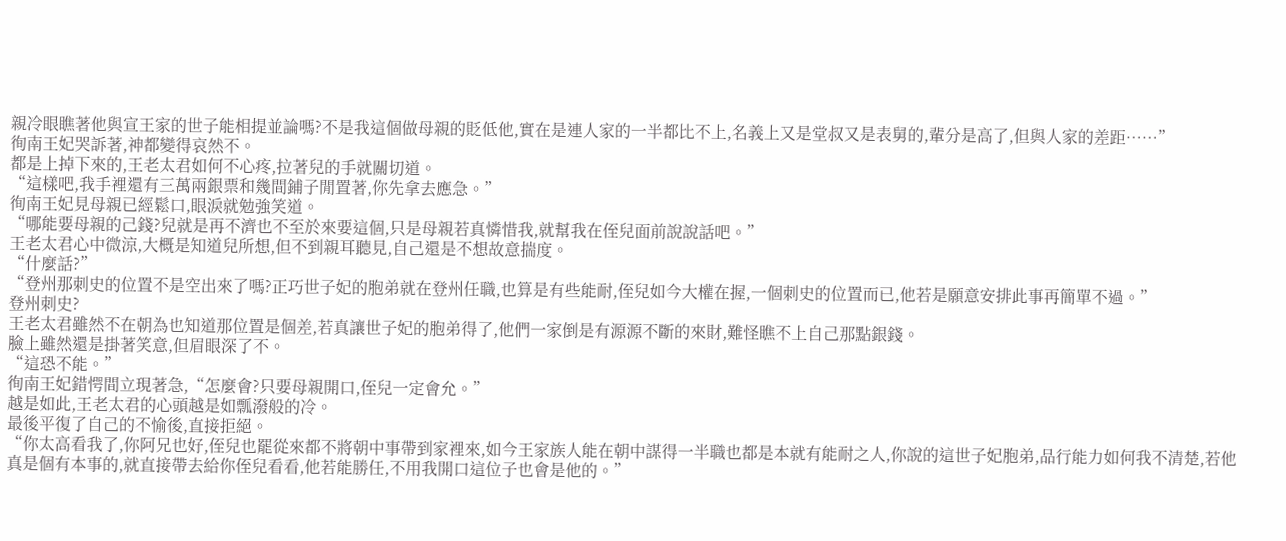親冷眼瞧著他與宣王家的世子能相提並論嗎?不是我這個做母親的貶低他,實在是連人家的一半都比不上,名義上又是堂叔又是表舅的,輩分是高了,但與人家的差距……”
徇南王妃哭訴著,神都變得哀然不。
都是上掉下來的,王老太君如何不心疼,拉著兒的手就關切道。
“這樣吧,我手裡還有三萬兩銀票和幾間鋪子閒置著,你先拿去應急。”
徇南王妃見母親已經鬆口,眼淚就勉強笑道。
“哪能要母親的己錢?兒就是再不濟也不至於來要這個,只是母親若真憐惜我,就幫我在侄兒面前說說話吧。”
王老太君心中微涼,大概是知道兒所想,但不到親耳聽見,自己還是不想故意揣度。
“什麼話?”
“登州那刺史的位置不是空出來了嗎?正巧世子妃的胞弟就在登州任職,也算是有些能耐,侄兒如今大權在握,一個刺史的位置而已,他若是願意安排此事再簡單不過。”
登州刺史?
王老太君雖然不在朝為也知道那位置是個差,若真讓世子妃的胞弟得了,他們一家倒是有源源不斷的來財,難怪瞧不上自己那點銀錢。
臉上雖然還是掛著笑意,但眉眼深了不。
“這恐不能。”
徇南王妃錯愕間立現著急,“怎麼會?只要母親開口,侄兒一定會允。”
越是如此,王老太君的心頭越是如瓢潑般的冷。
最後平復了自己的不愉後,直接拒絕。
“你太高看我了,你阿兄也好,侄兒也罷從來都不將朝中事帶到家裡來,如今王家族人能在朝中謀得一半職也都是本就有能耐之人,你說的這世子妃胞弟,品行能力如何我不清楚,若他真是個有本事的,就直接帶去給你侄兒看看,他若能勝任,不用我開口這位子也會是他的。”